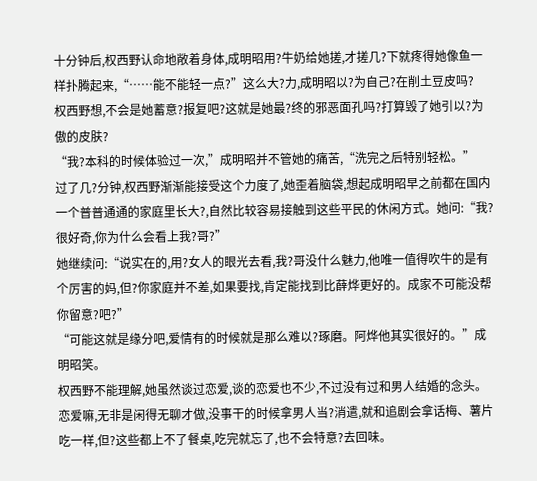十分钟后,权西野认命地敞着身体,成明昭用?牛奶给她搓,才搓几?下就疼得她像鱼一样扑腾起来,“……能不能轻一点?”这么大?力,成明昭以?为自己?在削土豆皮吗?
权西野想,不会是她蓄意?报复吧?这就是她最?终的邪恶面孔吗?打算毁了她引以?为傲的皮肤?
“我?本科的时候体验过一次,”成明昭并不管她的痛苦,“洗完之后特别轻松。”
过了几?分钟,权西野渐渐能接受这个力度了,她歪着脑袋,想起成明昭早之前都在国内一个普普通通的家庭里长大?,自然比较容易接触到这些平民的休闲方式。她问:“我?很好奇,你为什么会看上我?哥?”
她继续问:“说实在的,用?女人的眼光去看,我?哥没什么魅力,他唯一值得吹牛的是有个厉害的妈,但?你家庭并不差,如果要找,肯定能找到比薛烨更好的。成家不可能没帮你留意?吧?”
“可能这就是缘分吧,爱情有的时候就是那么难以?琢磨。阿烨他其实很好的。”成明昭笑。
权西野不能理解,她虽然谈过恋爱,谈的恋爱也不少,不过没有过和男人结婚的念头。恋爱嘛,无非是闲得无聊才做,没事干的时候拿男人当?消遣,就和追剧会拿话梅、薯片吃一样,但?这些都上不了餐桌,吃完就忘了,也不会特意?去回味。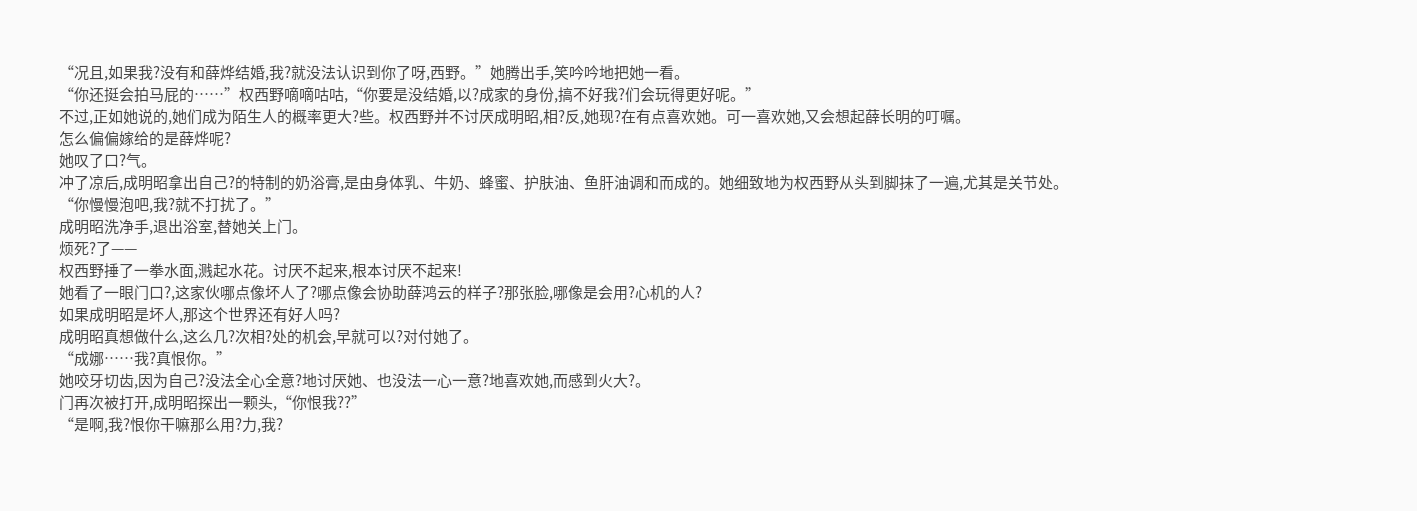“况且,如果我?没有和薛烨结婚,我?就没法认识到你了呀,西野。”她腾出手,笑吟吟地把她一看。
“你还挺会拍马屁的……”权西野嘀嘀咕咕,“你要是没结婚,以?成家的身份,搞不好我?们会玩得更好呢。”
不过,正如她说的,她们成为陌生人的概率更大?些。权西野并不讨厌成明昭,相?反,她现?在有点喜欢她。可一喜欢她,又会想起薛长明的叮嘱。
怎么偏偏嫁给的是薛烨呢?
她叹了口?气。
冲了凉后,成明昭拿出自己?的特制的奶浴膏,是由身体乳、牛奶、蜂蜜、护肤油、鱼肝油调和而成的。她细致地为权西野从头到脚抹了一遍,尤其是关节处。
“你慢慢泡吧,我?就不打扰了。”
成明昭洗净手,退出浴室,替她关上门。
烦死?了——
权西野捶了一拳水面,溅起水花。讨厌不起来,根本讨厌不起来!
她看了一眼门口?,这家伙哪点像坏人了?哪点像会协助薛鸿云的样子?那张脸,哪像是会用?心机的人?
如果成明昭是坏人,那这个世界还有好人吗?
成明昭真想做什么,这么几?次相?处的机会,早就可以?对付她了。
“成娜……我?真恨你。”
她咬牙切齿,因为自己?没法全心全意?地讨厌她、也没法一心一意?地喜欢她,而感到火大?。
门再次被打开,成明昭探出一颗头,“你恨我??”
“是啊,我?恨你干嘛那么用?力,我?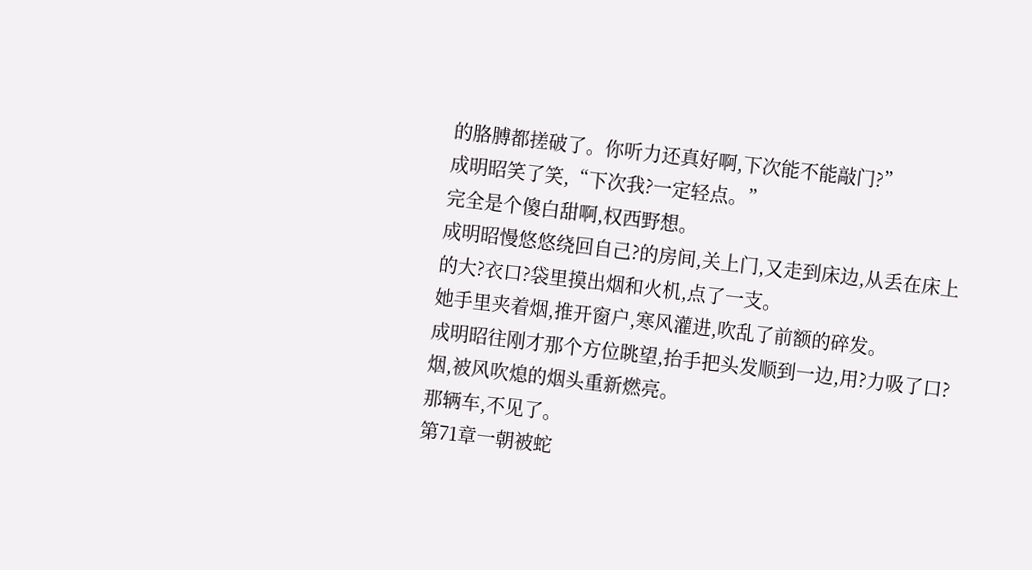的胳膊都搓破了。你听力还真好啊,下次能不能敲门?”
成明昭笑了笑,“下次我?一定轻点。”
完全是个傻白甜啊,权西野想。
成明昭慢悠悠绕回自己?的房间,关上门,又走到床边,从丢在床上的大?衣口?袋里摸出烟和火机,点了一支。
她手里夹着烟,推开窗户,寒风灌进,吹乱了前额的碎发。
成明昭往刚才那个方位眺望,抬手把头发顺到一边,用?力吸了口?烟,被风吹熄的烟头重新燃亮。
那辆车,不见了。
第71章一朝被蛇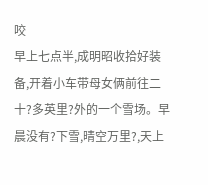咬
早上七点半,成明昭收拾好装备,开着小车带母女俩前往二十?多英里?外的一个雪场。早晨没有?下雪,晴空万里?,天上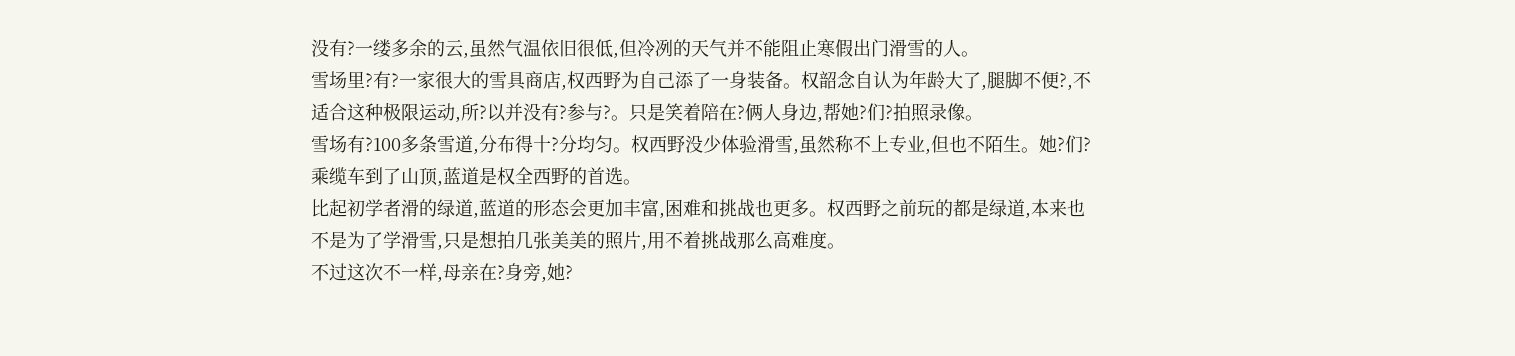没有?一缕多余的云,虽然气温依旧很低,但冷冽的天气并不能阻止寒假出门滑雪的人。
雪场里?有?一家很大的雪具商店,权西野为自己添了一身装备。权韶念自认为年龄大了,腿脚不便?,不适合这种极限运动,所?以并没有?参与?。只是笑着陪在?俩人身边,帮她?们?拍照录像。
雪场有?100多条雪道,分布得十?分均匀。权西野没少体验滑雪,虽然称不上专业,但也不陌生。她?们?乘缆车到了山顶,蓝道是权全西野的首选。
比起初学者滑的绿道,蓝道的形态会更加丰富,困难和挑战也更多。权西野之前玩的都是绿道,本来也不是为了学滑雪,只是想拍几张美美的照片,用不着挑战那么高难度。
不过这次不一样,母亲在?身旁,她?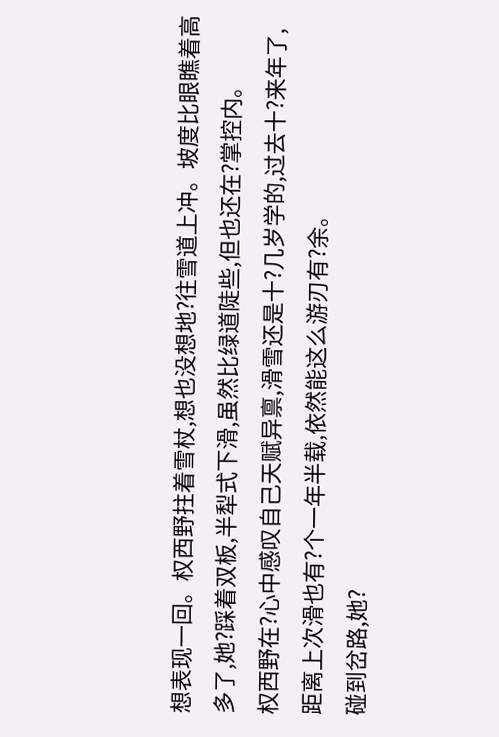想表现一回。权西野拄着雪杖,想也没想地?往雪道上冲。坡度比眼瞧着高多了,她?踩着双板,半犁式下滑,虽然比绿道陡些,但也还在?掌控内。
权西野在?心中感叹自己天赋异禀,滑雪还是十?几岁学的,过去十?来年了,距离上次滑也有?个一年半载,依然能这么游刃有?余。
碰到岔路,她?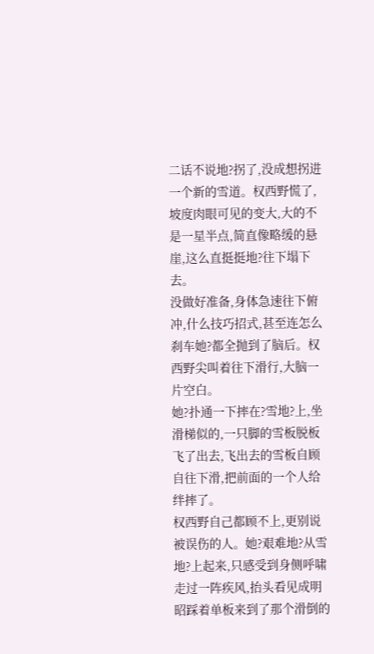二话不说地?拐了,没成想拐进一个新的雪道。权西野慌了,坡度肉眼可见的变大,大的不是一星半点,简直像略缓的悬崖,这么直挺挺地?往下塌下去。
没做好准备,身体急速往下俯冲,什么技巧招式,甚至连怎么刹车她?都全抛到了脑后。权西野尖叫着往下滑行,大脑一片空白。
她?扑通一下摔在?雪地?上,坐滑梯似的,一只脚的雪板脱板飞了出去,飞出去的雪板自顾自往下滑,把前面的一个人给绊摔了。
权西野自己都顾不上,更别说被误伤的人。她?艰难地?从雪地?上起来,只感受到身侧呼啸走过一阵疾风,抬头看见成明昭踩着单板来到了那个滑倒的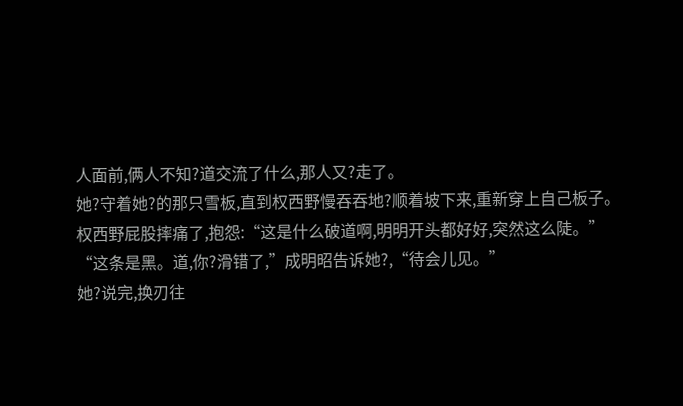人面前,俩人不知?道交流了什么,那人又?走了。
她?守着她?的那只雪板,直到权西野慢吞吞地?顺着坡下来,重新穿上自己板子。
权西野屁股摔痛了,抱怨:“这是什么破道啊,明明开头都好好,突然这么陡。”
“这条是黑。道,你?滑错了,”成明昭告诉她?,“待会儿见。”
她?说完,换刃往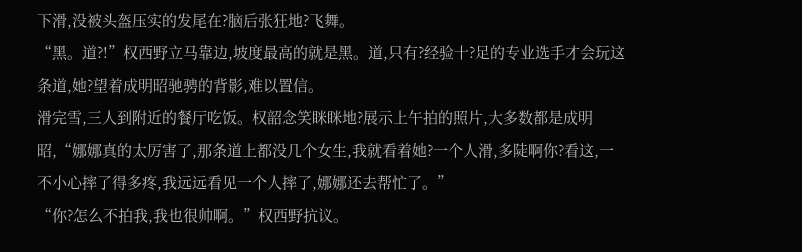下滑,没被头盔压实的发尾在?脑后张狂地?飞舞。
“黑。道?!”权西野立马靠边,坡度最高的就是黑。道,只有?经验十?足的专业选手才会玩这条道,她?望着成明昭驰骋的背影,难以置信。
滑完雪,三人到附近的餐厅吃饭。权韶念笑眯眯地?展示上午拍的照片,大多数都是成明昭,“娜娜真的太厉害了,那条道上都没几个女生,我就看着她?一个人滑,多陡啊你?看这,一不小心摔了得多疼,我远远看见一个人摔了,娜娜还去帮忙了。”
“你?怎么不拍我,我也很帅啊。”权西野抗议。